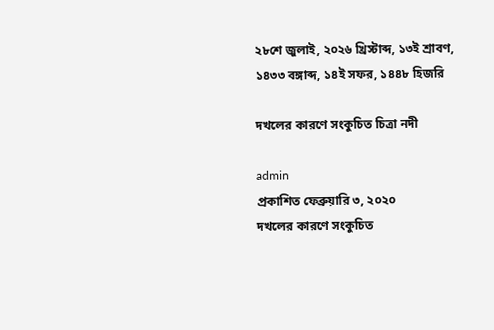২৮শে জুলাই, ২০২৬ খ্রিস্টাব্দ, ১৩ই শ্রাবণ, ১৪৩৩ বঙ্গাব্দ, ১৪ই সফর, ১৪৪৮ হিজরি

দখলের কারণে সংকুচিত চিত্রা নদী

admin
প্রকাশিত ফেব্রুয়ারি ৩, ২০২০
দখলের কারণে সংকুচিত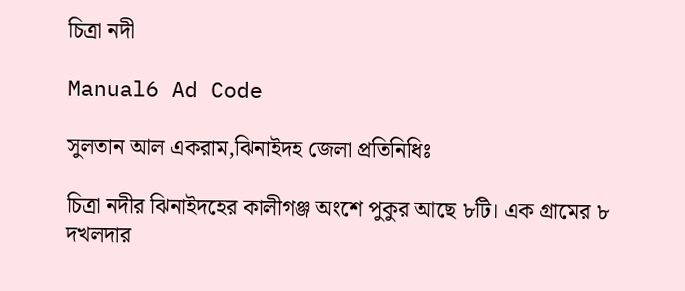চিত্রা নদী

Manual6 Ad Code

সুলতান আল একরাম,ঝিনাইদহ জেলা প্রতিনিধিঃ

চিত্রা নদীর ঝিনাইদহের কালীগঞ্জ অংশে পুকুর আছে ৮টি। এক গ্রামের ৮ দখলদার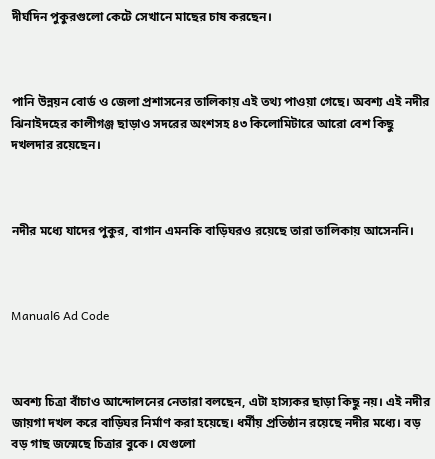দীর্ঘদিন পুকুরগুলো কেটে সেখানে মাছের চাষ করছেন।



পানি উন্নয়ন বোর্ড ও জেলা প্রশাসনের তালিকায় এই তথ্য পাওয়া গেছে। অবশ্য এই নদীর ঝিনাইদহের কালীগঞ্জ ছাড়াও সদরের অংশসহ ৪৩ কিলোমিটারে আরো বেশ কিছু দখলদার রয়েছেন।



নদীর মধ্যে যাদের পুকুর, বাগান এমনকি বাড়িঘরও রয়েছে তারা তালিকায় আসেননি।



Manual6 Ad Code



অবশ্য চিত্রা বাঁচাও আন্দোলনের নেতারা বলছেন, এটা হাস্যকর ছাড়া কিছু নয়। এই নদীর জায়গা দখল করে বাড়িঘর নির্মাণ করা হয়েছে। ধর্মীয় প্রতিষ্ঠান রয়েছে নদীর মধ্যে। বড় বড় গাছ জন্মেছে চিত্রার বুকে। যেগুলো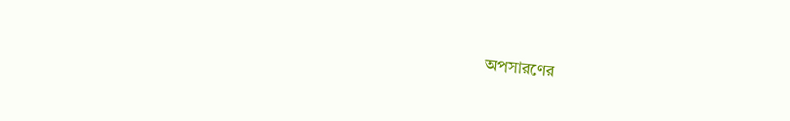অপসারণের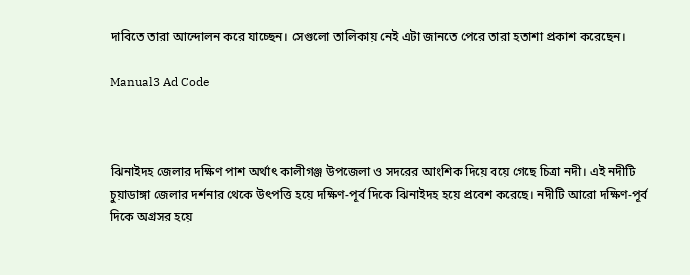দাবিতে তারা আন্দোলন করে যাচ্ছেন। সেগুলো তালিকায় নেই এটা জানতে পেরে তারা হতাশা প্রকাশ করেছেন।

Manual3 Ad Code



ঝিনাইদহ জেলার দক্ষিণ পাশ অর্থাৎ কালীগঞ্জ উপজেলা ও সদরের আংশিক দিয়ে বয়ে গেছে চিত্রা নদী। এই নদীটি চুয়াডাঙ্গা জেলার দর্শনার থেকে উৎপত্তি হয়ে দক্ষিণ-পূর্ব দিকে ঝিনাইদহ হয়ে প্রবেশ করেছে। নদীটি আরো দক্ষিণ-পূর্ব দিকে অগ্রসর হয়ে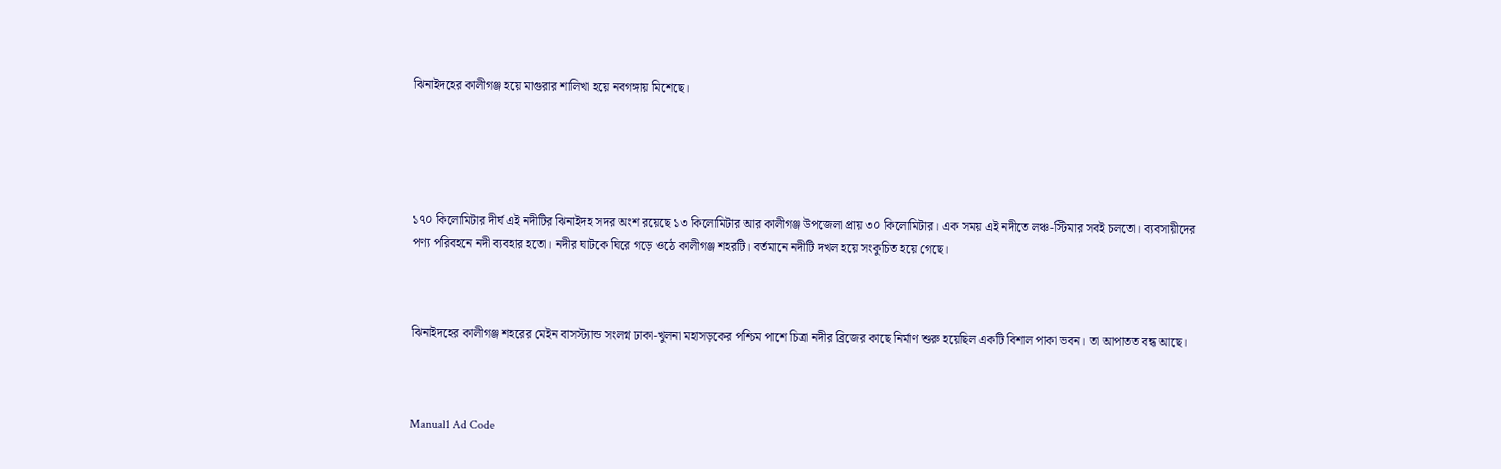ঝিনাইদহের কালীগঞ্জ হয়ে মাগুরার শালিখা হয়ে নবগঙ্গায় মিশেছে।





১৭০ কিলোমিটার দীর্ঘ এই নদীটির ঝিনাইদহ সদর অংশ রয়েছে ১৩ কিলোমিটার আর কালীগঞ্জ উপজেলা প্রায় ৩০ কিলোমিটার। এক সময় এই নদীতে লঞ্চ-স্টিমার সবই চলতো। ব্যবসায়ীদের পণ্য পরিবহনে নদী ব্যবহার হতো। নদীর ঘাটকে ঘিরে গড়ে ওঠে কালীগঞ্জ শহরটি। বর্তমানে নদীটি দখল হয়ে সংকুচিত হয়ে গেছে।



ঝিনাইদহের কালীগঞ্জ শহরের মেইন বাসস্ট্যান্ড সংলগ্ন ঢাকা-খুলনা মহাসড়কের পশ্চিম পাশে চিত্রা নদীর ব্রিজের কাছে নির্মাণ শুরু হয়েছিল একটি বিশাল পাকা ভবন। তা আপাতত বন্ধ আছে।



Manual1 Ad Code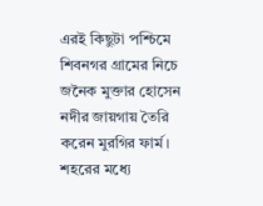এরই কিছুটা পশ্চিমে শিবনগর গ্রামের নিচে জনৈক মুক্তার হোসেন নদীর জায়গায় তৈরি করেন মুরগির ফার্ম। শহরের মধ্যে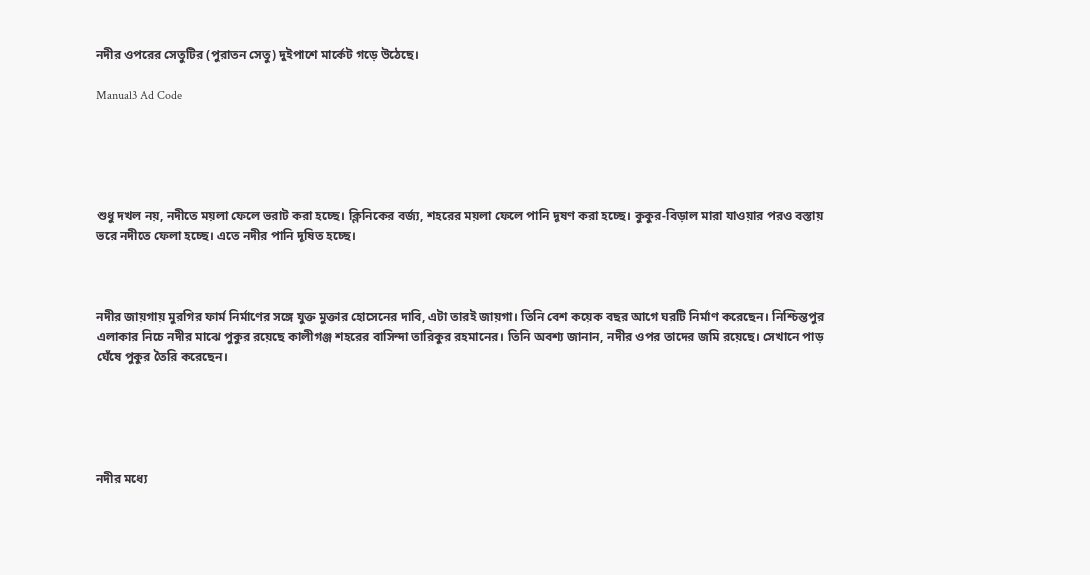নদীর ওপরের সেতুটির (পুরাতন সেতু) দুইপাশে মার্কেট গড়ে উঠেছে।

Manual3 Ad Code





শুধু দখল নয়, নদীতে ময়লা ফেলে ভরাট করা হচ্ছে। ক্লিনিকের বর্জ্য, শহরের ময়লা ফেলে পানি দূষণ করা হচ্ছে। কুকুর-বিড়াল মারা যাওয়ার পরও বস্তায় ভরে নদীতে ফেলা হচ্ছে। এতে নদীর পানি দূষিত হচ্ছে।



নদীর জায়গায় মুরগির ফার্ম নির্মাণের সঙ্গে যুক্ত মুক্তার হোসেনের দাবি, এটা তারই জায়গা। তিনি বেশ কয়েক বছর আগে ঘরটি নির্মাণ করেছেন। নিশ্চিন্তপুর এলাকার নিচে নদীর মাঝে পুকুর রয়েছে কালীগঞ্জ শহরের বাসিন্দা তারিকুর রহমানের। তিনি অবশ্য জানান, নদীর ওপর তাদের জমি রয়েছে। সেখানে পাড় ঘেঁষে পুকুর তৈরি করেছেন।





নদীর মধ্যে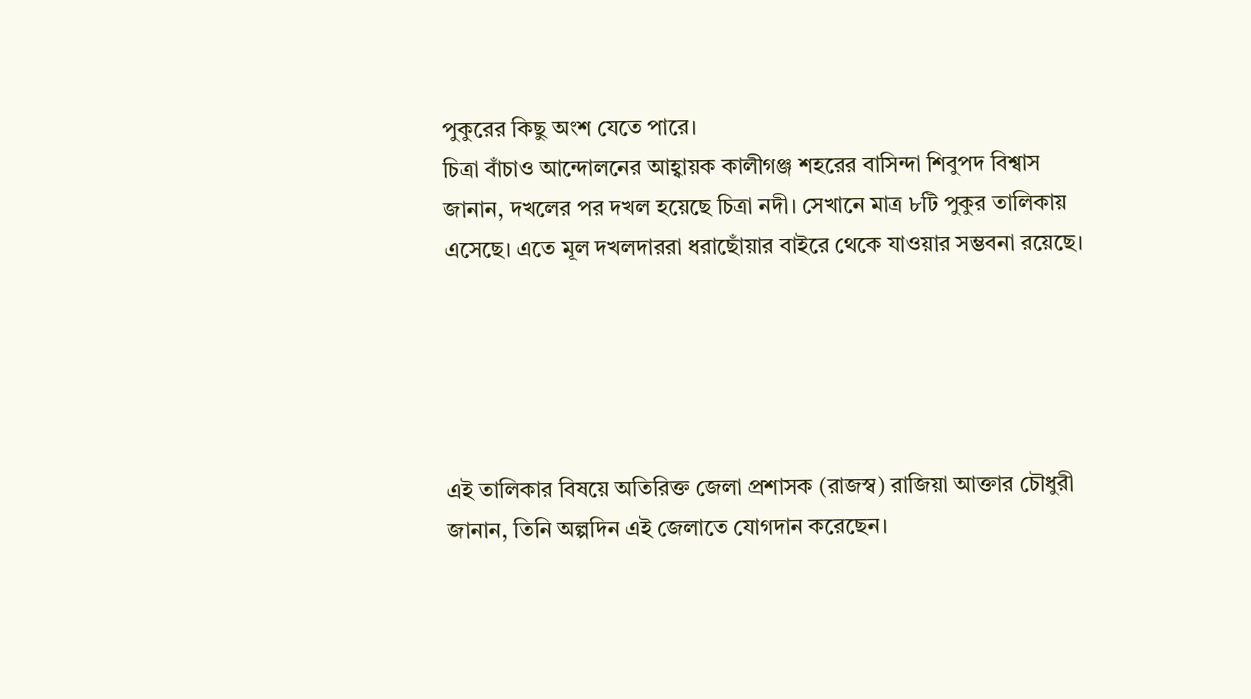পুকুরের কিছু অংশ যেতে পারে।
চিত্রা বাঁচাও আন্দোলনের আহ্বায়ক কালীগঞ্জ শহরের বাসিন্দা শিবুপদ বিশ্বাস জানান, দখলের পর দখল হয়েছে চিত্রা নদী। সেখানে মাত্র ৮টি পুকুর তালিকায় এসেছে। এতে মূল দখলদাররা ধরাছোঁয়ার বাইরে থেকে যাওয়ার সম্ভবনা রয়েছে।





এই তালিকার বিষয়ে অতিরিক্ত জেলা প্রশাসক (রাজস্ব) রাজিয়া আক্তার চৌধুরী জানান, তিনি অল্পদিন এই জেলাতে যোগদান করেছেন।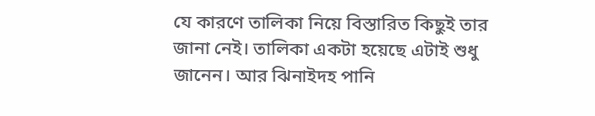যে কারণে তালিকা নিয়ে বিস্তারিত কিছুই তার জানা নেই। তালিকা একটা হয়েছে এটাই শুধু জানেন। আর ঝিনাইদহ পানি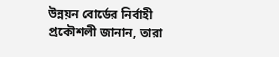উন্নয়ন বোর্ডের নির্বাহী প্রকৌশলী জানান, তারা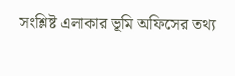সংশ্লিষ্ট এলাকার ভূমি অফিসের তথ্য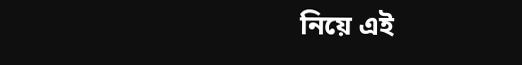নিয়ে এই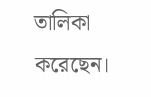তালিকা করেছেন।